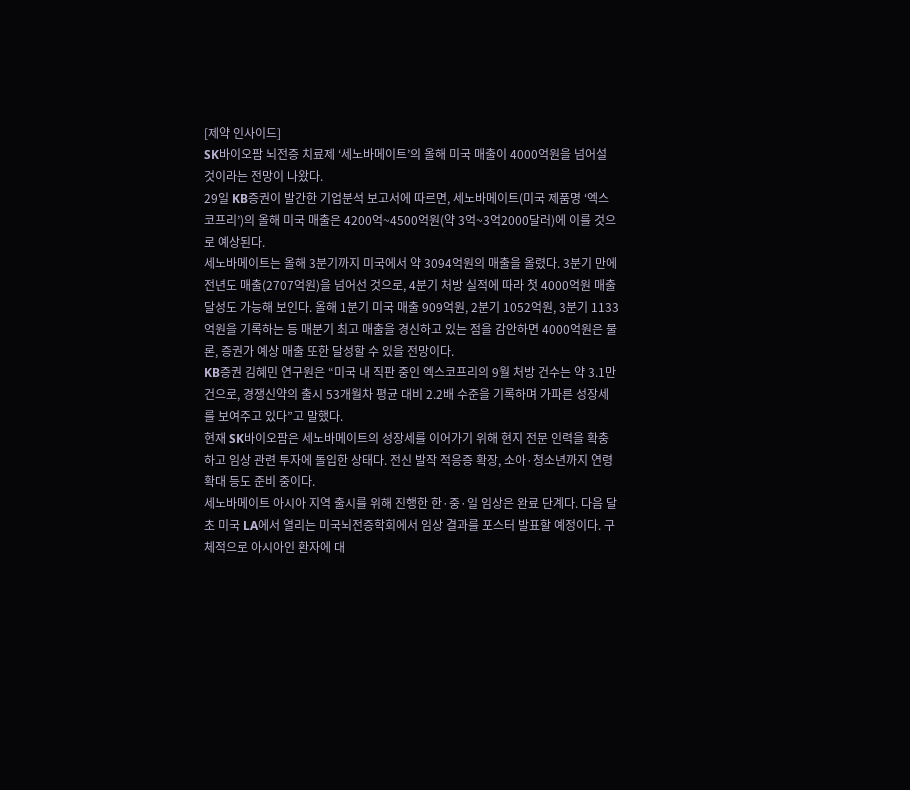[제약 인사이드]
SK바이오팜 뇌전증 치료제 ‘세노바메이트’의 올해 미국 매출이 4000억원을 넘어설 것이라는 전망이 나왔다.
29일 KB증권이 발간한 기업분석 보고서에 따르면, 세노바메이트(미국 제품명 ‘엑스코프리’)의 올해 미국 매출은 4200억~4500억원(약 3억~3억2000달러)에 이를 것으로 예상된다.
세노바메이트는 올해 3분기까지 미국에서 약 3094억원의 매출을 올렸다. 3분기 만에 전년도 매출(2707억원)을 넘어선 것으로, 4분기 처방 실적에 따라 첫 4000억원 매출 달성도 가능해 보인다. 올해 1분기 미국 매출 909억원, 2분기 1052억원, 3분기 1133억원을 기록하는 등 매분기 최고 매출을 경신하고 있는 점을 감안하면 4000억원은 물론, 증권가 예상 매출 또한 달성할 수 있을 전망이다.
KB증권 김혜민 연구원은 “미국 내 직판 중인 엑스코프리의 9월 처방 건수는 약 3.1만건으로, 경쟁신약의 출시 53개월차 평균 대비 2.2배 수준을 기록하며 가파른 성장세를 보여주고 있다”고 말했다.
현재 SK바이오팜은 세노바메이트의 성장세를 이어가기 위해 현지 전문 인력을 확충하고 임상 관련 투자에 돌입한 상태다. 전신 발작 적응증 확장, 소아·청소년까지 연령 확대 등도 준비 중이다.
세노바메이트 아시아 지역 출시를 위해 진행한 한·중·일 임상은 완료 단계다. 다음 달 초 미국 LA에서 열리는 미국뇌전증학회에서 임상 결과를 포스터 발표할 예정이다. 구체적으로 아시아인 환자에 대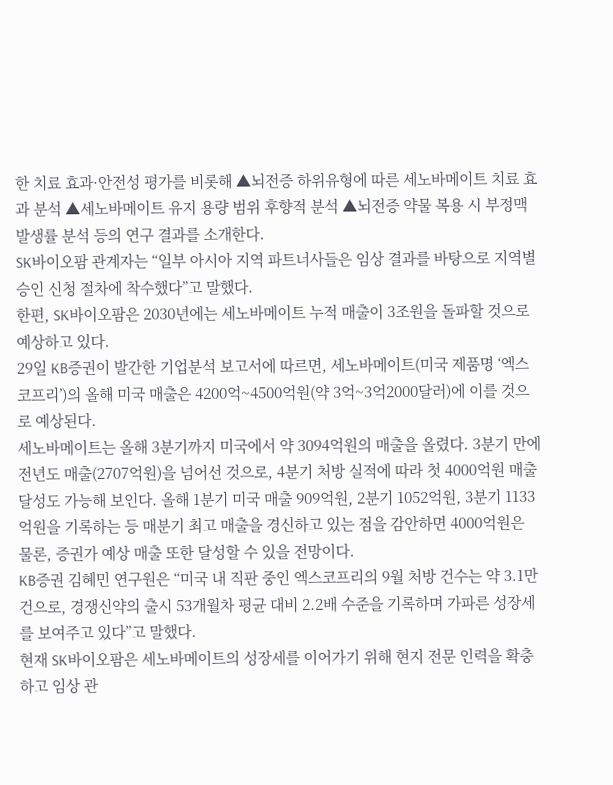한 치료 효과·안전성 평가를 비롯해 ▲뇌전증 하위유형에 따른 세노바메이트 치료 효과 분석 ▲세노바메이트 유지 용량 범위 후향적 분석 ▲뇌전증 약물 복용 시 부정맥 발생률 분석 등의 연구 결과를 소개한다.
SK바이오팜 관계자는 “일부 아시아 지역 파트너사들은 임상 결과를 바탕으로 지역별 승인 신청 절차에 착수했다”고 말했다.
한편, SK바이오팜은 2030년에는 세노바메이트 누적 매출이 3조원을 돌파할 것으로 예상하고 있다.
29일 KB증권이 발간한 기업분석 보고서에 따르면, 세노바메이트(미국 제품명 ‘엑스코프리’)의 올해 미국 매출은 4200억~4500억원(약 3억~3억2000달러)에 이를 것으로 예상된다.
세노바메이트는 올해 3분기까지 미국에서 약 3094억원의 매출을 올렸다. 3분기 만에 전년도 매출(2707억원)을 넘어선 것으로, 4분기 처방 실적에 따라 첫 4000억원 매출 달성도 가능해 보인다. 올해 1분기 미국 매출 909억원, 2분기 1052억원, 3분기 1133억원을 기록하는 등 매분기 최고 매출을 경신하고 있는 점을 감안하면 4000억원은 물론, 증권가 예상 매출 또한 달성할 수 있을 전망이다.
KB증권 김혜민 연구원은 “미국 내 직판 중인 엑스코프리의 9월 처방 건수는 약 3.1만건으로, 경쟁신약의 출시 53개월차 평균 대비 2.2배 수준을 기록하며 가파른 성장세를 보여주고 있다”고 말했다.
현재 SK바이오팜은 세노바메이트의 성장세를 이어가기 위해 현지 전문 인력을 확충하고 임상 관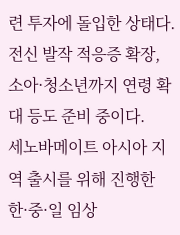련 투자에 돌입한 상태다. 전신 발작 적응증 확장, 소아·청소년까지 연령 확대 등도 준비 중이다.
세노바메이트 아시아 지역 출시를 위해 진행한 한·중·일 임상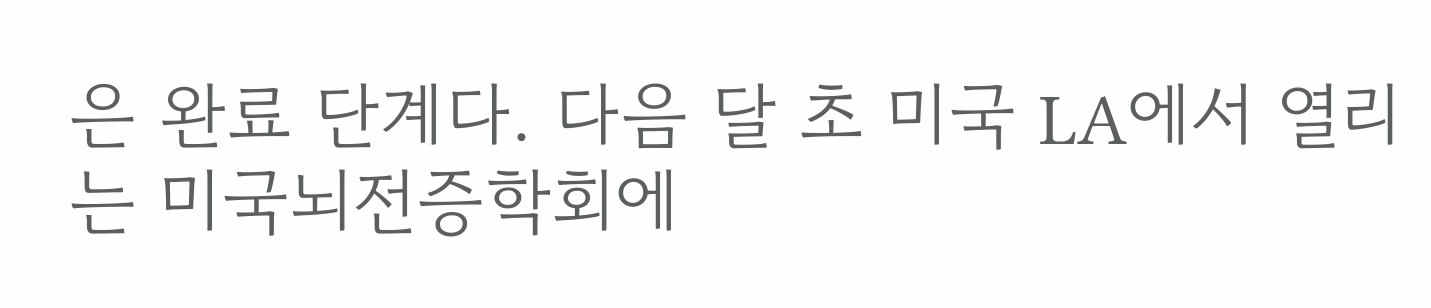은 완료 단계다. 다음 달 초 미국 LA에서 열리는 미국뇌전증학회에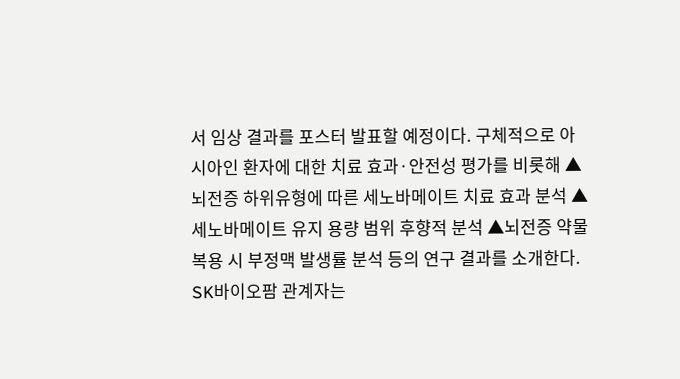서 임상 결과를 포스터 발표할 예정이다. 구체적으로 아시아인 환자에 대한 치료 효과·안전성 평가를 비롯해 ▲뇌전증 하위유형에 따른 세노바메이트 치료 효과 분석 ▲세노바메이트 유지 용량 범위 후향적 분석 ▲뇌전증 약물 복용 시 부정맥 발생률 분석 등의 연구 결과를 소개한다.
SK바이오팜 관계자는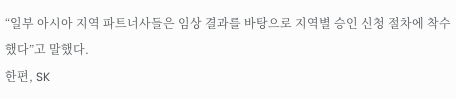“일부 아시아 지역 파트너사들은 임상 결과를 바탕으로 지역별 승인 신청 절차에 착수했다”고 말했다.
한편, SK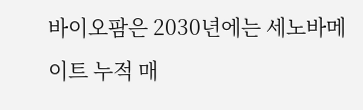바이오팜은 2030년에는 세노바메이트 누적 매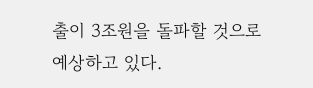출이 3조원을 돌파할 것으로 예상하고 있다.